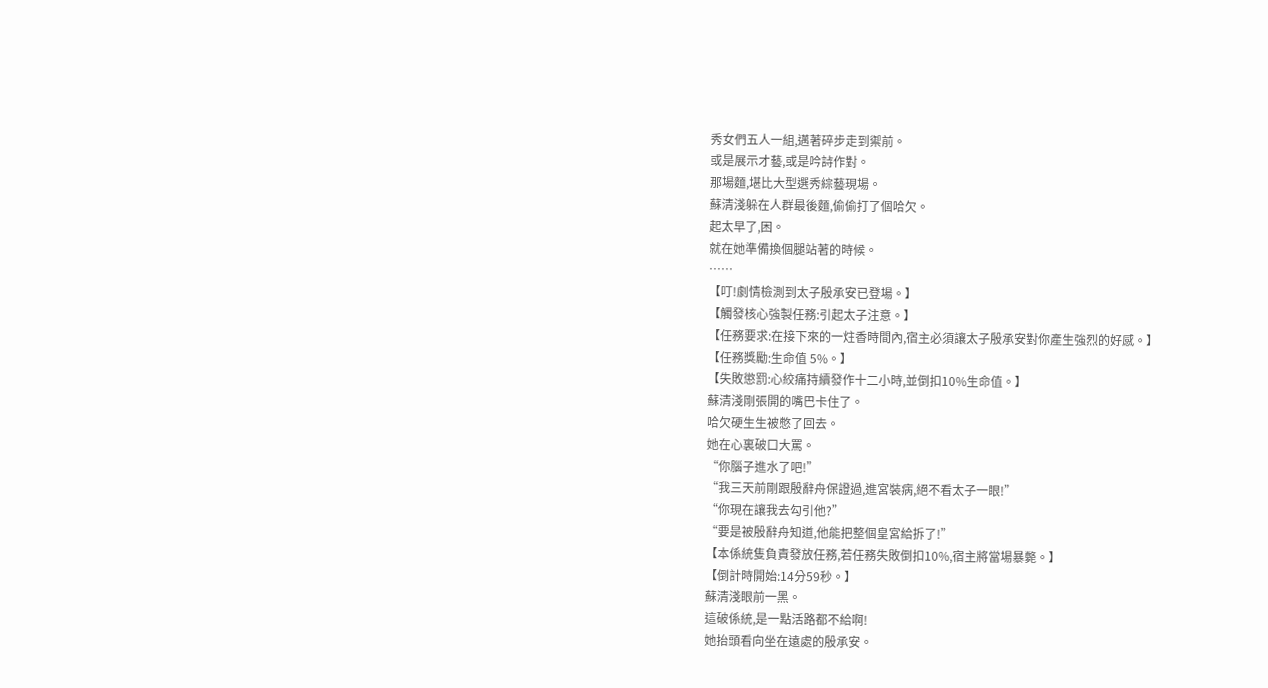秀女們五人一組,邁著碎步走到禦前。
或是展示才藝,或是吟詩作對。
那場麵,堪比大型選秀綜藝現場。
蘇清淺躲在人群最後麵,偷偷打了個哈欠。
起太早了,困。
就在她準備換個腿站著的時候。
……
【叮!劇情檢測到太子殷承安已登場。】
【觸發核心強製任務:引起太子注意。】
【任務要求:在接下來的一炷香時間內,宿主必須讓太子殷承安對你產生強烈的好感。】
【任務獎勵:生命值 5%。】
【失敗懲罰:心絞痛持續發作十二小時,並倒扣10%生命值。】
蘇清淺剛張開的嘴巴卡住了。
哈欠硬生生被憋了回去。
她在心裏破口大罵。
“你腦子進水了吧!”
“我三天前剛跟殷辭舟保證過,進宮裝病,絕不看太子一眼!”
“你現在讓我去勾引他?”
“要是被殷辭舟知道,他能把整個皇宮給拆了!”
【本係統隻負責發放任務,若任務失敗倒扣10%,宿主將當場暴斃。】
【倒計時開始:14分59秒。】
蘇清淺眼前一黑。
這破係統,是一點活路都不給啊!
她抬頭看向坐在遠處的殷承安。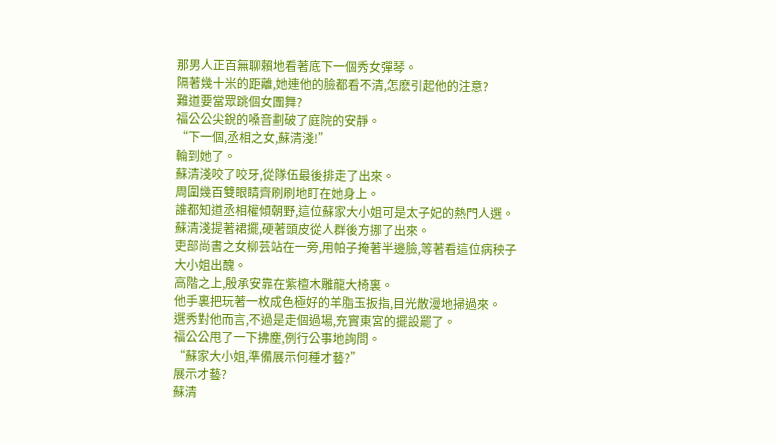那男人正百無聊賴地看著底下一個秀女彈琴。
隔著幾十米的距離,她連他的臉都看不清,怎麽引起他的注意?
難道要當眾跳個女團舞?
福公公尖銳的嗓音劃破了庭院的安靜。
“下一個,丞相之女,蘇清淺!”
輪到她了。
蘇清淺咬了咬牙,從隊伍最後排走了出來。
周圍幾百雙眼睛齊刷刷地盯在她身上。
誰都知道丞相權傾朝野,這位蘇家大小姐可是太子妃的熱門人選。
蘇清淺提著裙擺,硬著頭皮從人群後方挪了出來。
吏部尚書之女柳芸站在一旁,用帕子掩著半邊臉,等著看這位病秧子大小姐出醜。
高階之上,殷承安靠在紫檀木雕龍大椅裏。
他手裏把玩著一枚成色極好的羊脂玉扳指,目光散漫地掃過來。
選秀對他而言,不過是走個過場,充實東宮的擺設罷了。
福公公甩了一下拂塵,例行公事地詢問。
“蘇家大小姐,準備展示何種才藝?”
展示才藝?
蘇清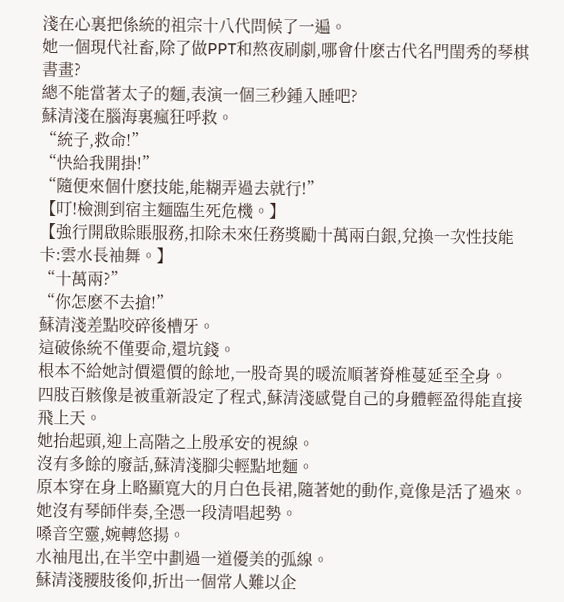淺在心裏把係統的祖宗十八代問候了一遍。
她一個現代社畜,除了做PPT和熬夜刷劇,哪會什麽古代名門閨秀的琴棋書畫?
總不能當著太子的麵,表演一個三秒鍾入睡吧?
蘇清淺在腦海裏瘋狂呼救。
“統子,救命!”
“快給我開掛!”
“隨便來個什麽技能,能糊弄過去就行!”
【叮!檢測到宿主麵臨生死危機。】
【強行開啟賒賬服務,扣除未來任務獎勵十萬兩白銀,兌換一次性技能卡:雲水長袖舞。】
“十萬兩?”
“你怎麽不去搶!”
蘇清淺差點咬碎後槽牙。
這破係統不僅要命,還坑錢。
根本不給她討價還價的餘地,一股奇異的暖流順著脊椎蔓延至全身。
四肢百骸像是被重新設定了程式,蘇清淺感覺自己的身體輕盈得能直接飛上天。
她抬起頭,迎上高階之上殷承安的視線。
沒有多餘的廢話,蘇清淺腳尖輕點地麵。
原本穿在身上略顯寬大的月白色長裙,隨著她的動作,竟像是活了過來。
她沒有琴師伴奏,全憑一段清唱起勢。
嗓音空靈,婉轉悠揚。
水袖甩出,在半空中劃過一道優美的弧線。
蘇清淺腰肢後仰,折出一個常人難以企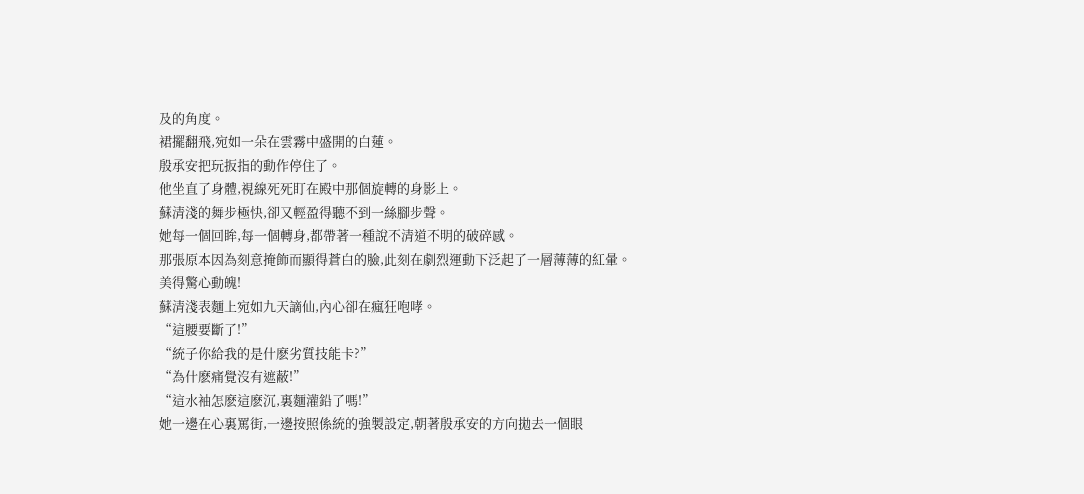及的角度。
裙擺翻飛,宛如一朵在雲霧中盛開的白蓮。
殷承安把玩扳指的動作停住了。
他坐直了身體,視線死死盯在殿中那個旋轉的身影上。
蘇清淺的舞步極快,卻又輕盈得聽不到一絲腳步聲。
她每一個回眸,每一個轉身,都帶著一種說不清道不明的破碎感。
那張原本因為刻意掩飾而顯得蒼白的臉,此刻在劇烈運動下泛起了一層薄薄的紅暈。
美得驚心動魄!
蘇清淺表麵上宛如九天謫仙,內心卻在瘋狂咆哮。
“這腰要斷了!”
“統子你給我的是什麽劣質技能卡?”
“為什麽痛覺沒有遮蔽!”
“這水袖怎麽這麽沉,裏麵灌鉛了嗎!”
她一邊在心裏罵街,一邊按照係統的強製設定,朝著殷承安的方向拋去一個眼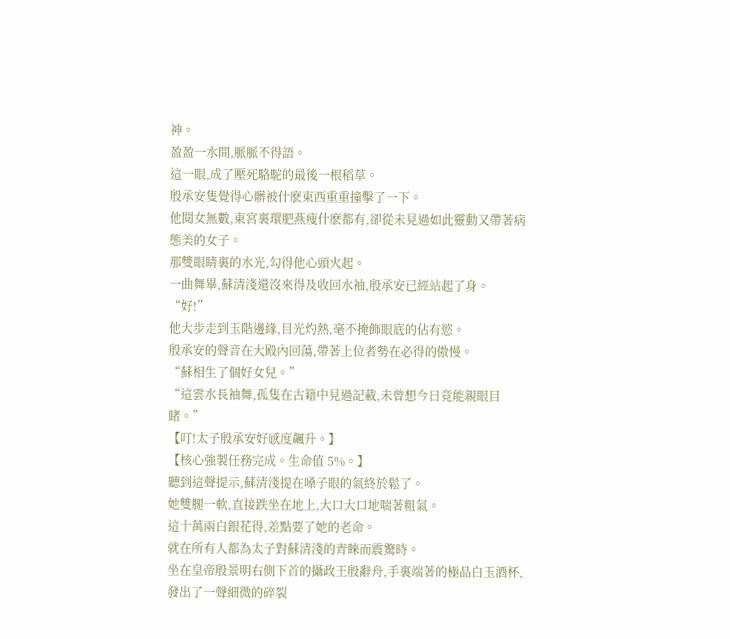神。
盈盈一水間,脈脈不得語。
這一眼,成了壓死駱駝的最後一根稻草。
殷承安隻覺得心髒被什麽東西重重撞擊了一下。
他閱女無數,東宮裏環肥燕瘦什麽都有,卻從未見過如此靈動又帶著病態美的女子。
那雙眼睛裏的水光,勾得他心頭火起。
一曲舞畢,蘇清淺還沒來得及收回水袖,殷承安已經站起了身。
“好!”
他大步走到玉階邊緣,目光灼熱,毫不掩飾眼底的佔有慾。
殷承安的聲音在大殿內回蕩,帶著上位者勢在必得的傲慢。
“蘇相生了個好女兒。”
“這雲水長袖舞,孤隻在古籍中見過記載,未曾想今日竟能親眼目睹。”
【叮!太子殷承安好感度飆升。】
【核心強製任務完成。生命值 5%。】
聽到這聲提示,蘇清淺提在嗓子眼的氣終於鬆了。
她雙腿一軟,直接跌坐在地上,大口大口地喘著粗氣。
這十萬兩白銀花得,差點要了她的老命。
就在所有人都為太子對蘇清淺的青睞而震驚時。
坐在皇帝殷景明右側下首的攝政王殷辭舟,手裏端著的極品白玉酒杯,發出了一聲細微的碎裂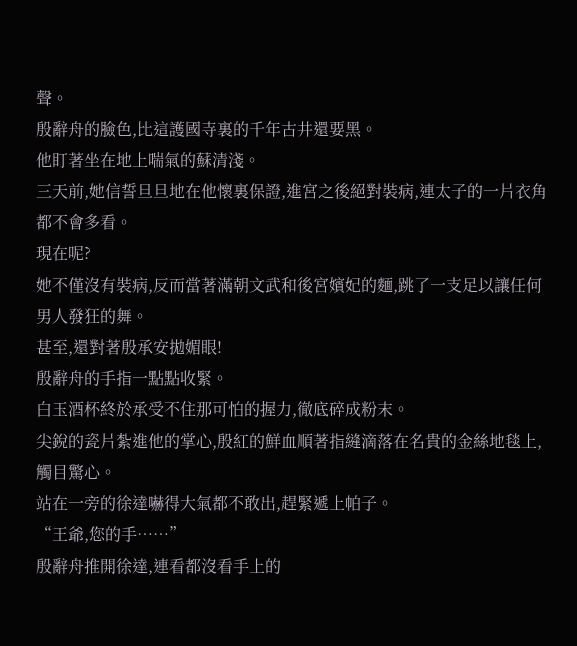聲。
殷辭舟的臉色,比這護國寺裏的千年古井還要黑。
他盯著坐在地上喘氣的蘇清淺。
三天前,她信誓旦旦地在他懷裏保證,進宮之後絕對裝病,連太子的一片衣角都不會多看。
現在呢?
她不僅沒有裝病,反而當著滿朝文武和後宮嬪妃的麵,跳了一支足以讓任何男人發狂的舞。
甚至,還對著殷承安拋媚眼!
殷辭舟的手指一點點收緊。
白玉酒杯終於承受不住那可怕的握力,徹底碎成粉末。
尖銳的瓷片紮進他的掌心,殷紅的鮮血順著指縫滴落在名貴的金絲地毯上,觸目驚心。
站在一旁的徐達嚇得大氣都不敢出,趕緊遞上帕子。
“王爺,您的手……”
殷辭舟推開徐達,連看都沒看手上的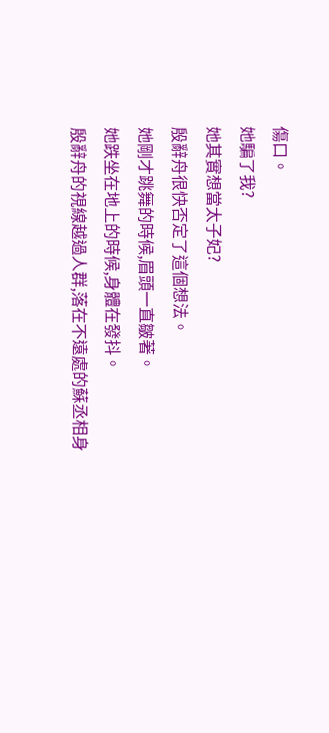傷口。
她騙了我?
她其實想當太子妃?
殷辭舟很快否定了這個想法。
她剛才跳舞的時候,眉頭一直皺著。
她跌坐在地上的時候,身體在發抖。
殷辭舟的視線越過人群,落在不遠處的蘇丞相身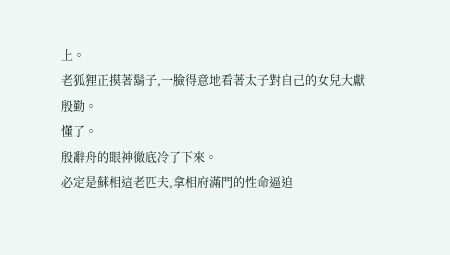上。
老狐狸正摸著鬍子,一臉得意地看著太子對自己的女兒大獻殷勤。
懂了。
殷辭舟的眼神徹底冷了下來。
必定是蘇相這老匹夫,拿相府滿門的性命逼迫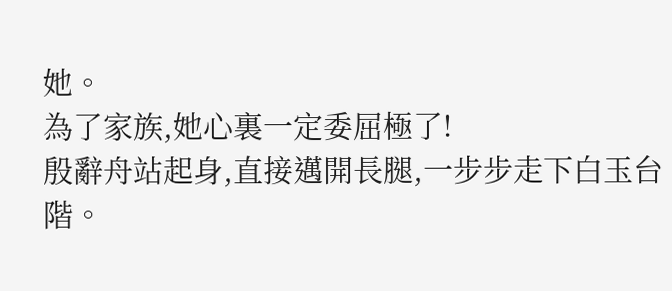她。
為了家族,她心裏一定委屈極了!
殷辭舟站起身,直接邁開長腿,一步步走下白玉台階。